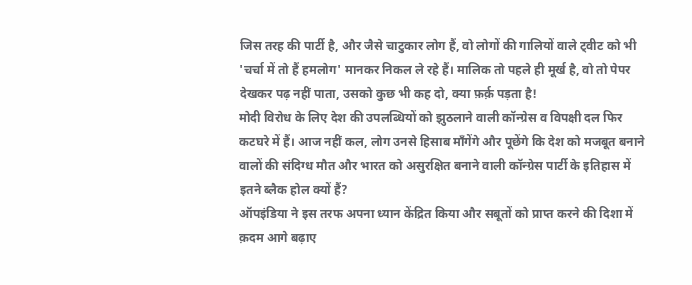जिस तरह की पार्टी है, और जैसे चाटुकार लोग हैं, वो लोगों की गालियों वाले ट्वीट को भी 'चर्चा में तो हैं हमलोग' मानकर निकल ले रहे हैं। मालिक तो पहले ही मूर्ख है, वो तो पेपर देखकर पढ़ नहीं पाता, उसको कुछ भी कह दो, क्या फ़र्क़ पड़ता है!
मोदी विरोध के लिए देश की उपलब्धियों को झुठलाने वाली कॉन्ग्रेस व विपक्षी दल फिर कटघरे में हैं। आज नहीं कल, लोग उनसे हिसाब माँगेंगे और पूछेंगे कि देश को मजबूत बनाने वालों की संदिग्ध मौत और भारत को असुरक्षित बनाने वाली कॉन्ग्रेस पार्टी के इतिहास में इतने ब्लैक होल क्यों हैं?
ऑपइंडिया ने इस तरफ अपना ध्यान केंद्रित किया और सबूतों को प्राप्त करने की दिशा में क़दम आगे बढ़ाए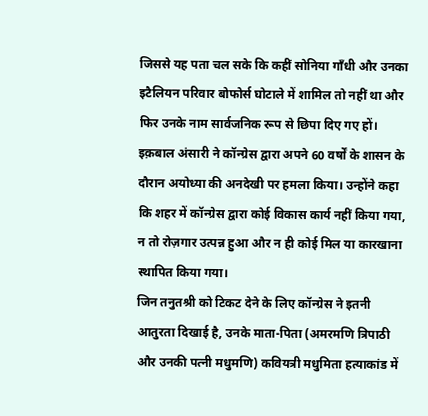जिससे यह पता चल सके कि कहीं सोनिया गाँधी और उनका इटैलियन परिवार बोफोर्स घोटाले में शामिल तो नहीं था और फिर उनके नाम सार्वजनिक रूप से छिपा दिए गए हों।
इक़बाल अंसारी ने कॉन्ग्रेस द्वारा अपने 60 वर्षों के शासन के दौरान अयोध्या की अनदेखी पर हमला किया। उन्होंने कहा कि शहर में कॉन्ग्रेस द्वारा कोई विकास कार्य नहीं किया गया, न तो रोज़गार उत्पन्न हुआ और न ही कोई मिल या कारखाना स्थापित किया गया।
जिन तनुतश्री को टिकट देने के लिए कॉन्ग्रेस ने इतनी आतुरता दिखाई है, उनके माता-पिता (अमरमणि त्रिपाठी और उनकी पत्नी मधुमणि) कवियत्री मधुमिता हत्याकांड में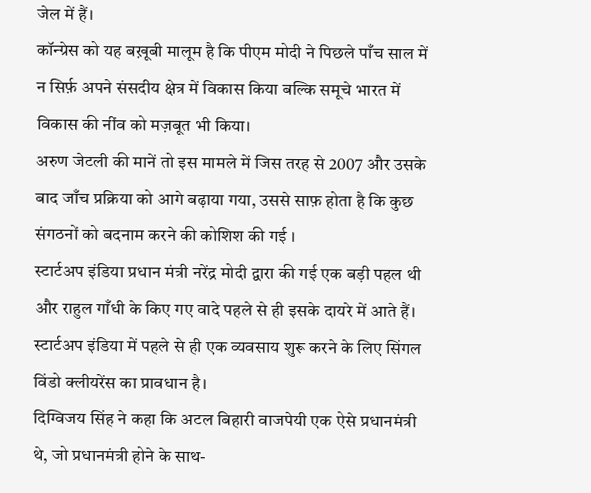जेल में हैं।
कॉन्ग्रेस को यह बख़ूबी मालूम है कि पीएम मोदी ने पिछले पाँच साल में न सिर्फ़ अपने संसदीय क्षेत्र में विकास किया बल्कि समूचे भारत में विकास की नींव को मज़बूत भी किया।
अरुण जेटली की मानें तो इस मामले में जिस तरह से 2007 और उसके बाद जाँच प्रक्रिया को आगे बढ़ाया गया, उससे साफ़ होता है कि कुछ संगठनों को बदनाम करने की कोशिश की गई ।
स्टार्टअप इंडिया प्रधान मंत्री नरेंद्र मोदी द्वारा की गई एक बड़ी पहल थी और राहुल गाँधी के किए गए वादे पहले से ही इसके दायरे में आते हैं। स्टार्टअप इंडिया में पहले से ही एक व्यवसाय शुरू करने के लिए सिंगल विंडो क्लीयरेंस का प्रावधान है।
दिग्विजय सिंह ने कहा कि अटल बिहारी वाजपेयी एक ऐसे प्रधानमंत्री थे, जो प्रधानमंत्री होने के साथ-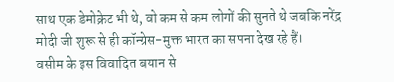साथ एक डेमोक्रेट भी थे, वो कम से कम लोगों की सुनते थे जबकि नरेंद्र मोदी जी शुरू से ही कॉन्ग्रेस-मुक्त भारत का सपना देख रहे हैं।
वसीम के इस विवादित बयान से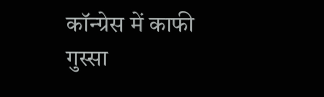कॉन्ग्रेस में काफी गुस्सा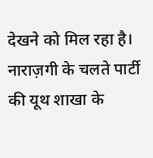देखने को मिल रहा है। नाराज़गी के चलते पार्टी की यूथ शाखा के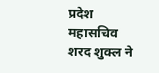प्रदेश महासचिव शरद शुक्ल ने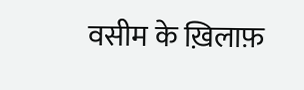वसीम के ख़िलाफ़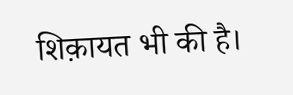शिक़ायत भी की है।